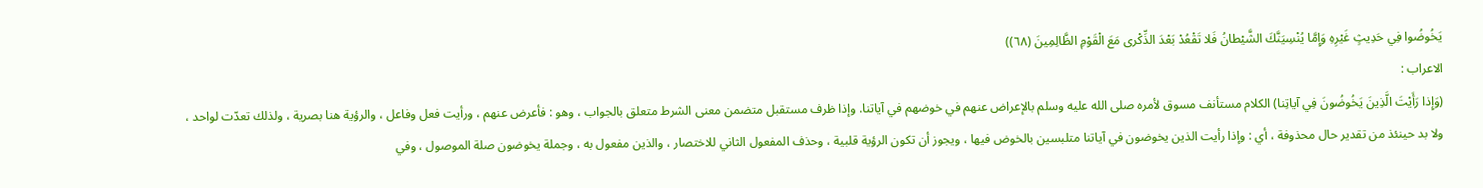يَخُوضُوا فِي حَدِيثٍ غَيْرِهِ وَإِمَّا يُنْسِيَنَّكَ الشَّيْطانُ فَلا تَقْعُدْ بَعْدَ الذِّكْرى مَعَ الْقَوْمِ الظَّالِمِينَ (٦٨))
الاعراب :
(وَإِذا رَأَيْتَ الَّذِينَ يَخُوضُونَ فِي آياتِنا) الكلام مستأنف مسوق لأمره صلى الله عليه وسلم بالإعراض عنهم في خوضهم في آياتنا. وإذا ظرف مستقبل متضمن معنى الشرط متعلق بالجواب ، وهو : فأعرض عنهم ، ورأيت فعل وفاعل ، والرؤية هنا بصرية ، ولذلك تعدّت لواحد ، ولا بد حينئذ من تقدير حال محذوفة ، أي : وإذا رأيت الذين يخوضون في آياتنا متلبسين بالخوض فيها ، ويجوز أن تكون الرؤية قلبية ، وحذف المفعول الثاني للاختصار ، والذين مفعول به ، وجملة يخوضون صلة الموصول ، وفي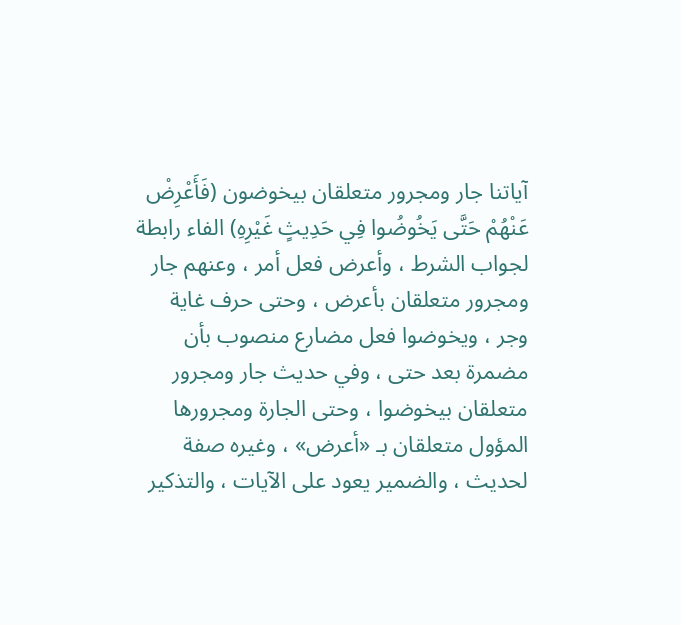آياتنا جار ومجرور متعلقان بيخوضون (فَأَعْرِضْ عَنْهُمْ حَتَّى يَخُوضُوا فِي حَدِيثٍ غَيْرِهِ) الفاء رابطة لجواب الشرط ، وأعرض فعل أمر ، وعنهم جار ومجرور متعلقان بأعرض ، وحتى حرف غاية وجر ، ويخوضوا فعل مضارع منصوب بأن مضمرة بعد حتى ، وفي حديث جار ومجرور متعلقان بيخوضوا ، وحتى الجارة ومجرورها المؤول متعلقان بـ «أعرض» ، وغيره صفة لحديث ، والضمير يعود على الآيات ، والتذكير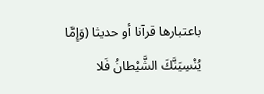باعتبارها قرآنا أو حديثا (وَإِمَّا يُنْسِيَنَّكَ الشَّيْطانُ فَلا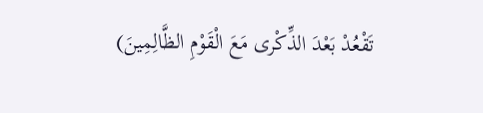تَقْعُدْ بَعْدَ الذِّكْرى مَعَ الْقَوْمِ الظَّالِمِينَ)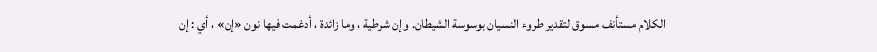الكلام مستأنف مسوق لتقدير طروء النسيان بوسوسة الشيطان. وإن شرطية ، وما زائدة ، أدغمت فيها نون «إن» ، أي : إن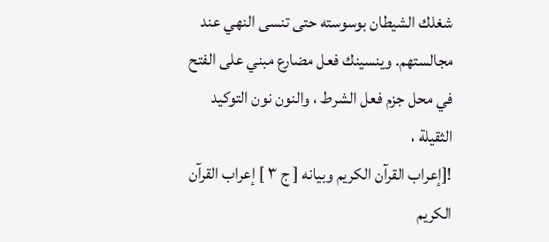شغلك الشيطان بوسوسته حتى تنسى النهي عند مجالستهم. وينسينك فعل مضارع مبني على الفتح في محل جزم فعل الشرط ، والنون نون التوكيد الثقيلة ،
![إعراب القرآن الكريم وبيانه [ ج ٣ ] إعراب القرآن الكريم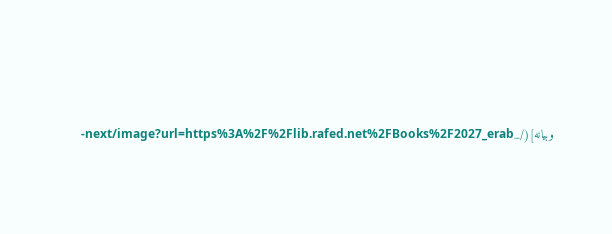وبيانه](/_next/image?url=https%3A%2F%2Flib.rafed.net%2FBooks%2F2027_erab-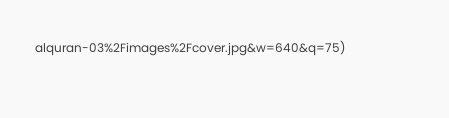alquran-03%2Fimages%2Fcover.jpg&w=640&q=75)